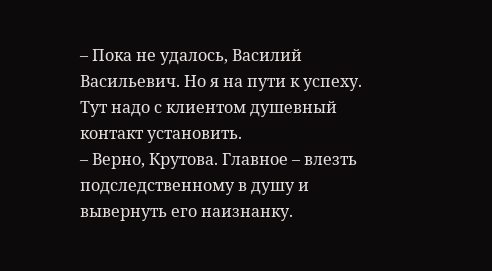– Пока не удалось, Василий Васильевич. Но я на пути к успеху. Тут надо с клиентом душевный контакт установить.
– Верно, Крутова. Главное – влезть подследственному в душу и вывернуть его наизнанку.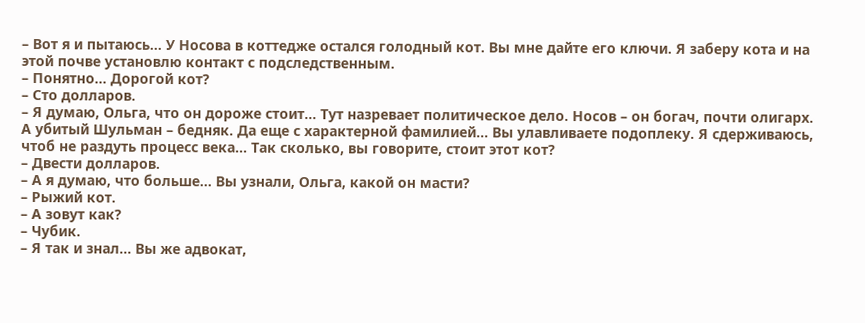– Вот я и пытаюсь… У Носова в коттедже остался голодный кот. Вы мне дайте его ключи. Я заберу кота и на этой почве установлю контакт с подследственным.
– Понятно… Дорогой кот?
– Сто долларов.
– Я думаю, Ольга, что он дороже стоит… Тут назревает политическое дело. Носов – он богач, почти олигарх. А убитый Шульман – бедняк. Да еще с характерной фамилией… Вы улавливаете подоплеку. Я сдерживаюсь, чтоб не раздуть процесс века… Так сколько, вы говорите, стоит этот кот?
– Двести долларов.
– А я думаю, что больше… Вы узнали, Ольга, какой он масти?
– Рыжий кот.
– А зовут как?
– Чубик.
– Я так и знал… Вы же адвокат,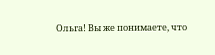Ольга! Вы же понимаете, что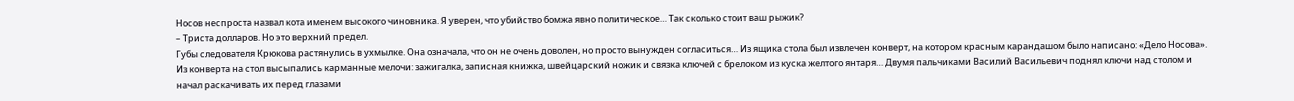Носов неспроста назвал кота именем высокого чиновника. Я уверен, что убийство бомжа явно политическое… Так сколько стоит ваш рыжик?
– Триста долларов. Но это верхний предел.
Губы следователя Крюкова растянулись в ухмылке. Она означала, что он не очень доволен, но просто вынужден согласиться… Из ящика стола был извлечен конверт, на котором красным карандашом было написано: «Дело Носова». Из конверта на стол высыпались карманные мелочи: зажигалка, записная книжка, швейцарский ножик и связка ключей с брелоком из куска желтого янтаря… Двумя пальчиками Василий Васильевич поднял ключи над столом и начал раскачивать их перед глазами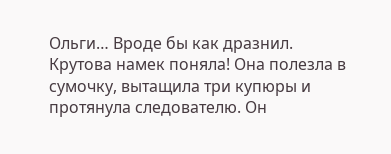Ольги… Вроде бы как дразнил.
Крутова намек поняла! Она полезла в сумочку, вытащила три купюры и протянула следователю. Он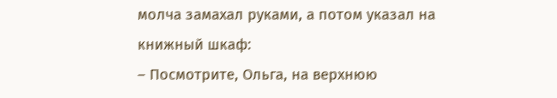молча замахал руками, а потом указал на книжный шкаф:
– Посмотрите, Ольга, на верхнюю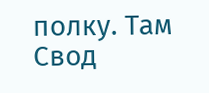полку. Там Свод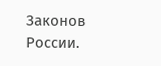Законов России.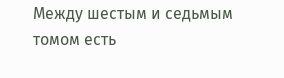Между шестым и седьмым томом есть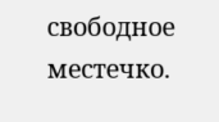свободное местечко.